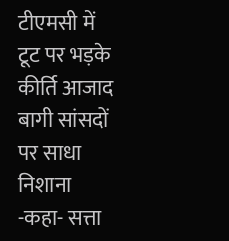टीएमसी में टूट पर भड़के कीर्ति आजाद बागी सांसदों पर साधा निशाना -कहा- सत्ता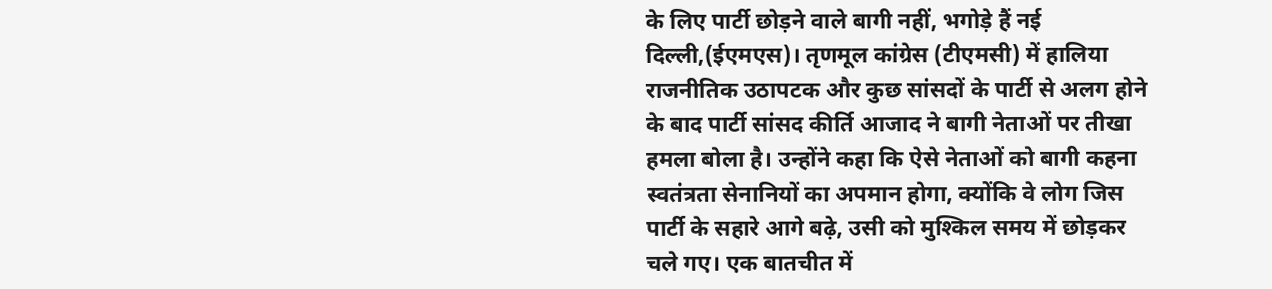के लिए पार्टी छोड़ने वाले बागी नहीं, भगोड़े हैं नई दिल्ली,(ईएमएस)। तृणमूल कांग्रेस (टीएमसी) में हालिया राजनीतिक उठापटक और कुछ सांसदों के पार्टी से अलग होने के बाद पार्टी सांसद कीर्ति आजाद ने बागी नेताओं पर तीखा हमला बोला है। उन्होंने कहा कि ऐसे नेताओं को बागी कहना स्वतंत्रता सेनानियों का अपमान होगा, क्योंकि वे लोग जिस पार्टी के सहारे आगे बढ़े, उसी को मुश्किल समय में छोड़कर चले गए। एक बातचीत में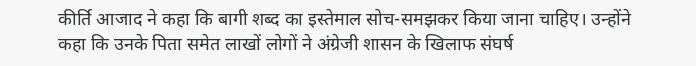कीर्ति आजाद ने कहा कि बागी शब्द का इस्तेमाल सोच-समझकर किया जाना चाहिए। उन्होंने कहा कि उनके पिता समेत लाखों लोगों ने अंग्रेजी शासन के खिलाफ संघर्ष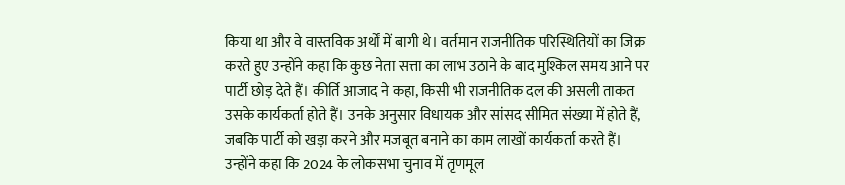किया था और वे वास्तविक अर्थों में बागी थे। वर्तमान राजनीतिक परिस्थितियों का जिक्र करते हुए उन्होंने कहा कि कुछ नेता सत्ता का लाभ उठाने के बाद मुश्किल समय आने पर पार्टी छोड़ देते हैं। कीर्ति आजाद ने कहा, किसी भी राजनीतिक दल की असली ताकत उसके कार्यकर्ता होते हैं। उनके अनुसार विधायक और सांसद सीमित संख्या में होते हैं, जबकि पार्टी को खड़ा करने और मजबूत बनाने का काम लाखों कार्यकर्ता करते हैं। उन्होंने कहा कि 2024 के लोकसभा चुनाव में तृणमूल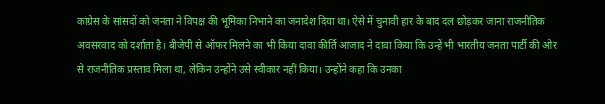कांग्रेस के सांसदों को जनता ने विपक्ष की भूमिका निभाने का जनादेश दिया था। ऐसे में चुनावी हार के बाद दल छोड़कर जाना राजनीतिक अवसरवाद को दर्शाता है। बीजेपी से ऑफर मिलने का भी किया दावा कीर्ति आजाद ने दावा किया कि उन्हें भी भारतीय जनता पार्टी की ओर से राजनीतिक प्रस्ताव मिला था, लेकिन उन्होंने उसे स्वीकार नहीं किया। उन्होंने कहा कि उनका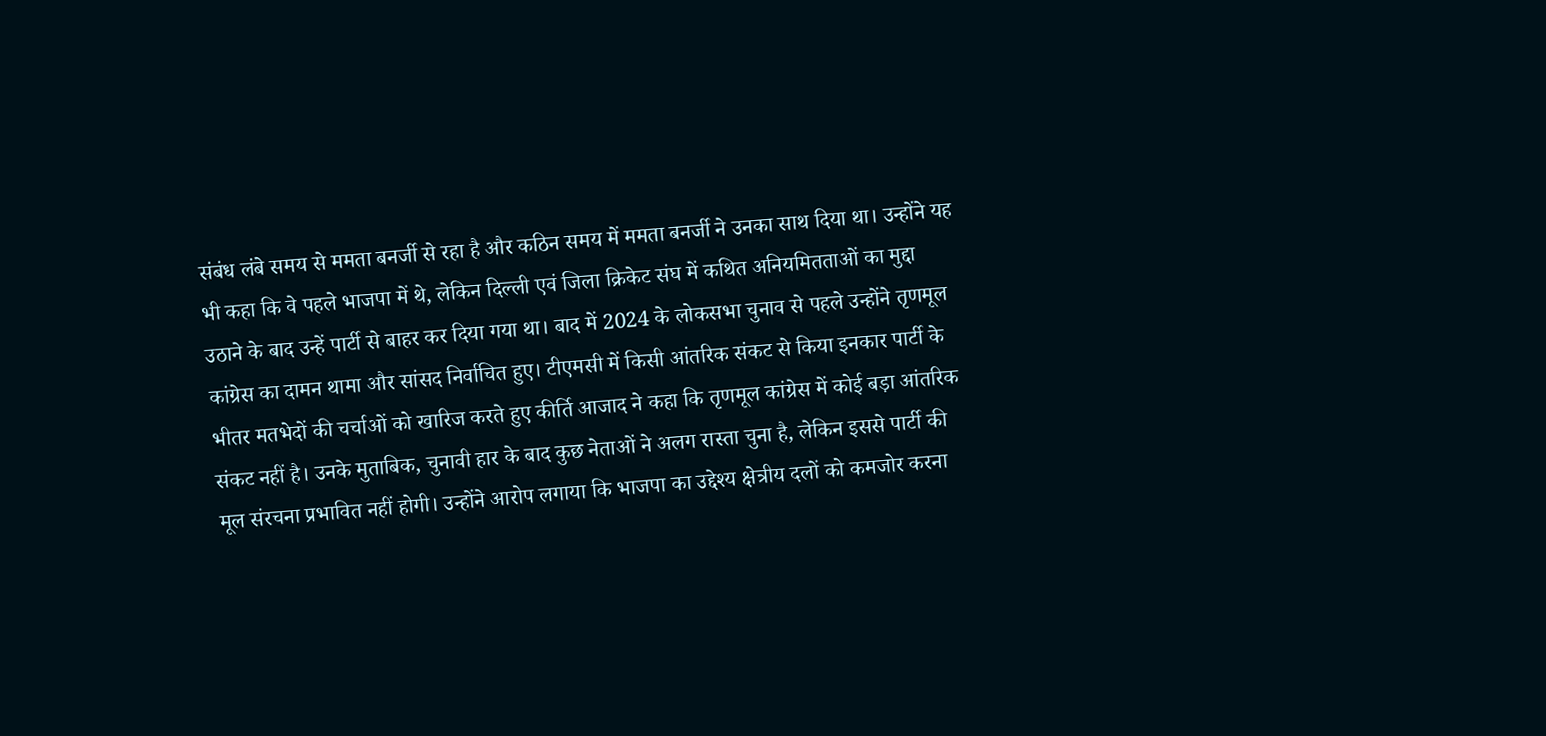संबंध लंबे समय से ममता बनर्जी से रहा है और कठिन समय में ममता बनर्जी ने उनका साथ दिया था। उन्होंने यह भी कहा कि वे पहले भाजपा में थे, लेकिन दिल्ली एवं जिला क्रिकेट संघ में कथित अनियमितताओं का मुद्दा उठाने के बाद उन्हें पार्टी से बाहर कर दिया गया था। बाद में 2024 के लोकसभा चुनाव से पहले उन्होंने तृणमूल कांग्रेस का दामन थामा और सांसद निर्वाचित हुए। टीएमसी में किसी आंतरिक संकट से किया इनकार पार्टी के भीतर मतभेदों की चर्चाओं को खारिज करते हुए कीर्ति आजाद ने कहा कि तृणमूल कांग्रेस में कोई बड़ा आंतरिक संकट नहीं है। उनके मुताबिक, चुनावी हार के बाद कुछ नेताओं ने अलग रास्ता चुना है, लेकिन इससे पार्टी की मूल संरचना प्रभावित नहीं होगी। उन्होंने आरोप लगाया कि भाजपा का उद्देश्य क्षेत्रीय दलों को कमजोर करना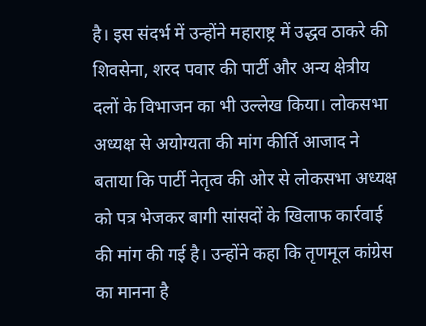है। इस संदर्भ में उन्होंने महाराष्ट्र में उद्धव ठाकरे की शिवसेना, शरद पवार की पार्टी और अन्य क्षेत्रीय दलों के विभाजन का भी उल्लेख किया। लोकसभा अध्यक्ष से अयोग्यता की मांग कीर्ति आजाद ने बताया कि पार्टी नेतृत्व की ओर से लोकसभा अध्यक्ष को पत्र भेजकर बागी सांसदों के खिलाफ कार्रवाई की मांग की गई है। उन्होंने कहा कि तृणमूल कांग्रेस का मानना है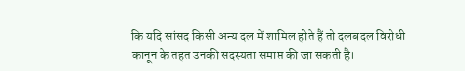कि यदि सांसद किसी अन्य दल में शामिल होते हैं तो दलबदल विरोधी कानून के तहत उनकी सदस्यता समाप्त की जा सकती है।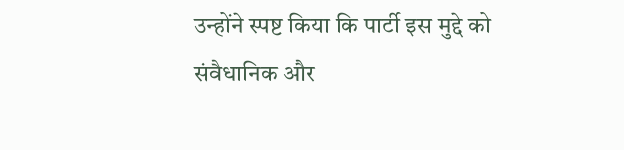उन्होंने स्पष्ट किया कि पार्टी इस मुद्दे को संवैधानिक और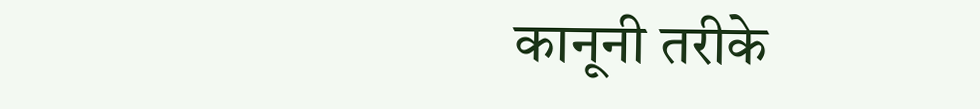कानूनी तरीके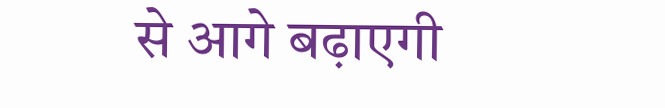से आगे बढ़ाएगी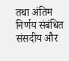तथा अंतिम निर्णय संबंधित संसदीय और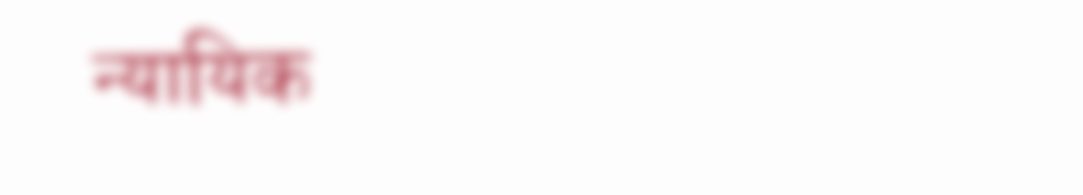न्यायिक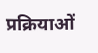प्रक्रियाओं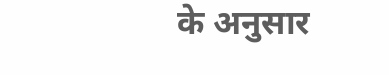के अनुसार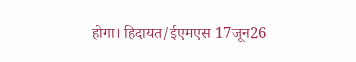होगा। हिदायत/ईएमएस 17जून26